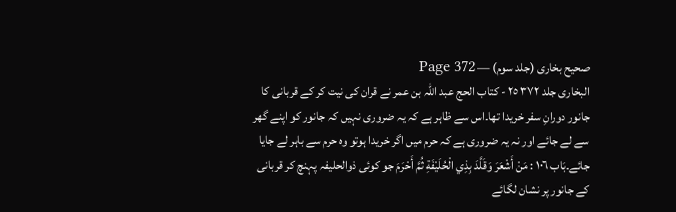صحیح بخاری (جلد سوم) — Page 372
البخاری جلد ٣٧٢ ٢٥ - كتاب الحج عبد اللہ بن عمر نے قران کی نیت کر کے قربانی کا جانور دورانِ سفر خریدا تھا۔اس سے ظاہر ہے کہ یہ ضروری نہیں کہ جانور کو اپنے گھر سے لے جائے اور نہ یہ ضروری ہے کہ حرم میں اگر خریدا ہوتو وہ حرم سے باہر لے جایا جائے۔بَاب ١٠٦ : مَنْ أَشْعَرَ وَقَلَّدَ بِذِي الْحُلَيْفَةِ ثُمَّ أَحْرَمَ جو کوئی ذوالحلیفہ پہنچ کر قربانی کے جانور پر نشان لگائے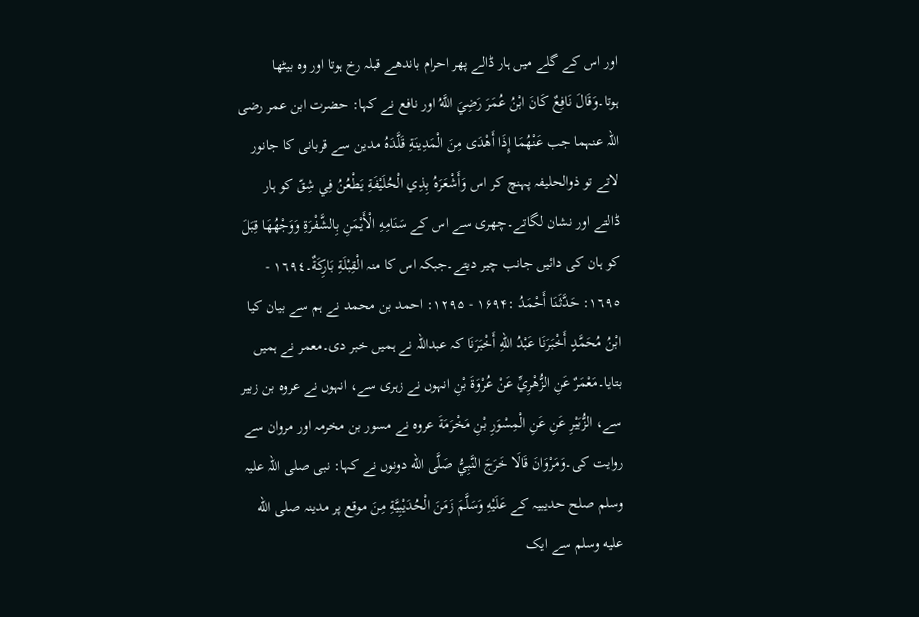اور اس کے گلے میں ہار ڈالے پھر احرام باندھے قبلہ رخ ہوتا اور وہ بیٹھا ہوتا۔وَقَالَ نَافِعٌ كَانَ ابْنُ عُمَرَ رَضِيَ اللَّهُ اور نافع نے کہا: حضرت ابن عمر رضی اللہ عنہما جب عَنْهُمَا إِذَا أَهْدَى مِنَ الْمَدِينَةِ قَلَّدَهُ مدین سے قربانی کا جانور لاتے تو ذوالحلیفہ پہنچ کر اس وَأَشْعَرَهُ بِذِي الْحُلَيْفَةِ يَطْعُنُ فِي شِقّ کو ہار ڈالتے اور نشان لگاتے۔چھری سے اس کے سَنَامِهِ الْأَيْمَنِ بِالشَّفْرَةِ وَوَجْهُهَا قِبَلَ کو ہان کی دائیں جانب چیر دیتے۔جبکہ اس کا منہ الْقِبْلَةِ بَارِكَةٌ۔١٦٩٤ - ١٦٩٥: حَدَّثَنَا أَحْمَدُ :۱۶۹۴ - ۱۲۹۵: احمد بن محمد نے ہم سے بیان کیا ابْنُ مُحَمَّدٍ أَخْبَرَنَا عَبْدُ اللهِ أَخْبَرَنَا کہ عبداللہ نے ہمیں خبر دی۔معمر نے ہمیں بتایا۔مَعْمَرٌ عَنِ الزُّهْرِيِّ عَنْ عُرْوَةَ بْنِ انہوں نے زہری سے، انہوں نے عروہ بن زبیر سے، الزُّبَيْرِ عَنِ عَنِ الْمِسْوَرِ بْنِ مَخْرَمَةَ عروہ نے مسور بن مخرمہ اور مروان سے روایت کی۔وَمَرْوَانَ قَالَا خَرَجَ النَّبِيُّ صَلَّى الله دونوں نے کہا: نبی صلی اللہ علیہ وسلم صلح حدیبیہ کے عَلَيْهِ وَسَلَّمَ زَمَنَ الْحُدَيْبِيَّةِ مِنَ موقع پر مدینہ صلى الله عليه وسلم سے ایک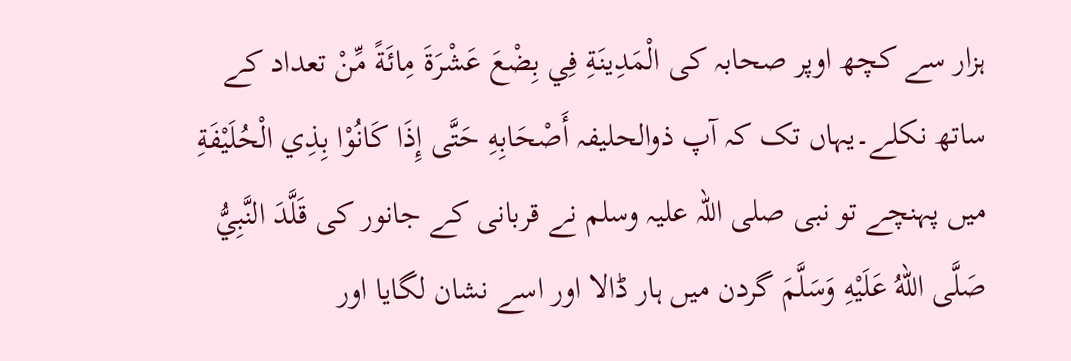ہزار سے کچھ اوپر صحابہ کی الْمَدِينَةِ فِي بِضْعَ عَشْرَةَ مِائَةً مِّنْ تعداد کے ساتھ نکلے۔یہاں تک کہ آپ ذوالحلیفہ أَصْحَابِهِ حَتَّى إِذَا كَانُوْا بِذِي الْحُلَيْفَةِ میں پہنچے تو نبی صلی اللہ علیہ وسلم نے قربانی کے جانور کی قَلَّدَ النَّبِيُّ صَلَّى اللهُ عَلَيْهِ وَسَلَّمَ گردن میں ہار ڈالا اور اسے نشان لگایا اور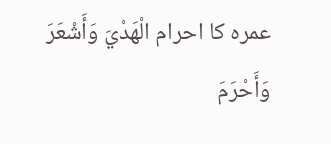عمرہ کا احرام الْهَدْيَ وَأَشْعَرَ وَأَحْرَمَ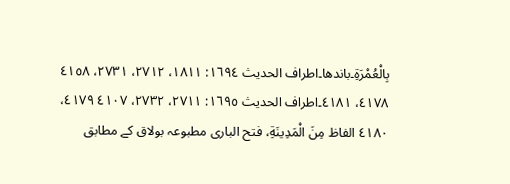بِالْعُمْرَةِ۔باندھا۔اطراف الحديث ۱٦٩٤: ۱۸۱۱، ۲۷۱۲، ۲۷۳۱، ٤١٥۸ ٤١٧٨، ٤١٨١۔اطراف الحديث ١٦٩٥: ۲۷۱۱، ۲۷۳۲، ٤۱۰۷ ٤١٧٩، ٤١٨٠ الفاظ مِنَ الْمَدِينَةِ، فتح البارى مطبوعہ بولاق کے مطابق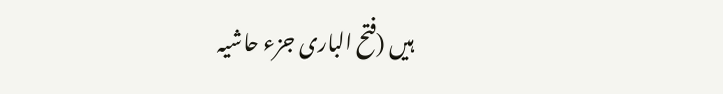ہیں (فتح الباری جزء حاشیہ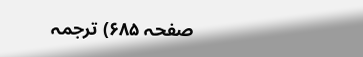صفحہ ۶۸۵) ترجمہ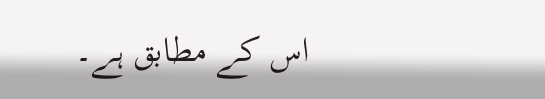اس کے مطابق ہے۔